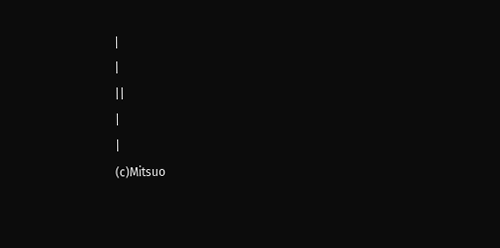|
|
||
|
|
(c)Mitsuo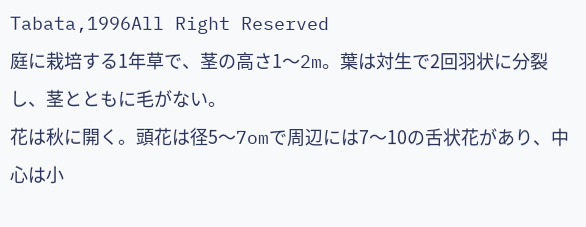Tabata,1996All Right Reserved
庭に栽培する1年草で、茎の高さ1〜2m。葉は対生で2回羽状に分裂し、茎とともに毛がない。
花は秋に開く。頭花は径5〜7omで周辺には7〜10の舌状花があり、中心は小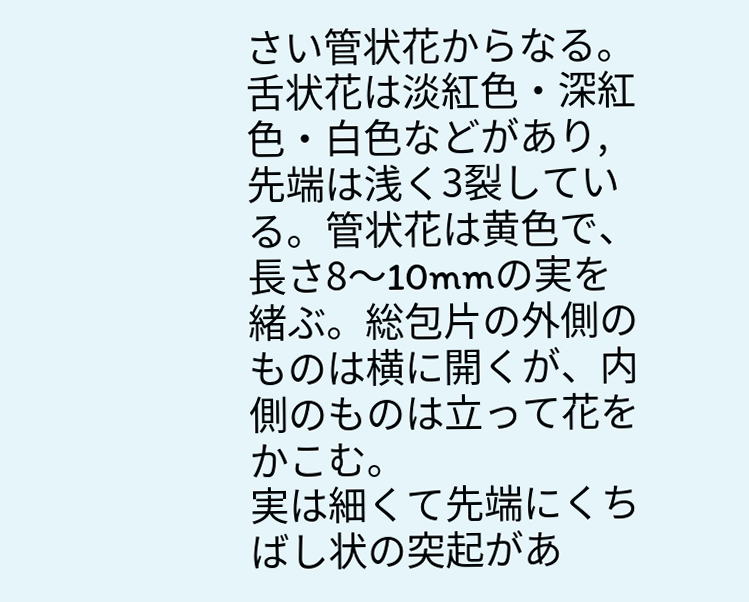さい管状花からなる。
舌状花は淡紅色・深紅色・白色などがあり,先端は浅く3裂している。管状花は黄色で、長さ8〜10mmの実を緒ぶ。総包片の外側のものは横に開くが、内側のものは立って花をかこむ。
実は細くて先端にくちばし状の突起があ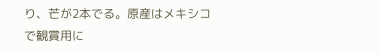り、芒が2本でる。原産はメキシコで観賞用に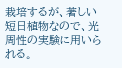栽培するが、著しい短日植物なので、光周性の実験に用いられる。